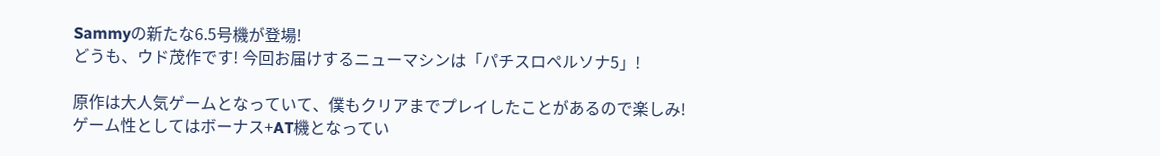Sammyの新たな6.5号機が登場!
どうも、ウド茂作です! 今回お届けするニューマシンは「パチスロペルソナ5」!

原作は大人気ゲームとなっていて、僕もクリアまでプレイしたことがあるので楽しみ!
ゲーム性としてはボーナス+AT機となってい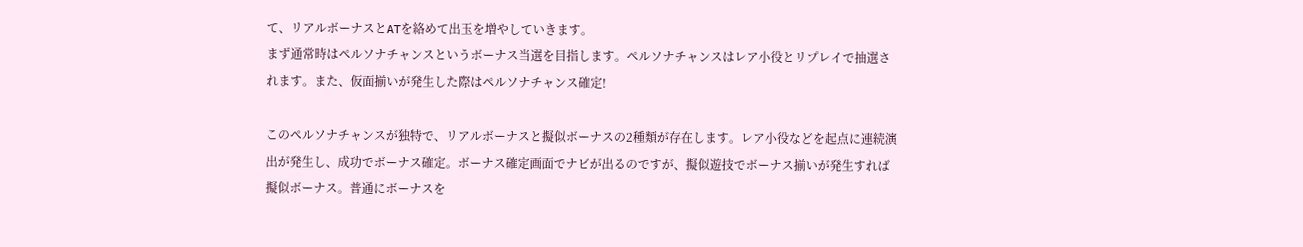て、リアルボーナスとATを絡めて出玉を増やしていきます。
まず通常時はペルソナチャンスというボーナス当選を目指します。ペルソナチャンスはレア小役とリプレイで抽選されます。また、仮面揃いが発生した際はペルソナチャンス確定!

このペルソナチャンスが独特で、リアルボーナスと擬似ボーナスの2種類が存在します。レア小役などを起点に連続演出が発生し、成功でボーナス確定。ボーナス確定画面でナビが出るのですが、擬似遊技でボーナス揃いが発生すれば擬似ボーナス。普通にボーナスを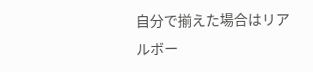自分で揃えた場合はリアルボー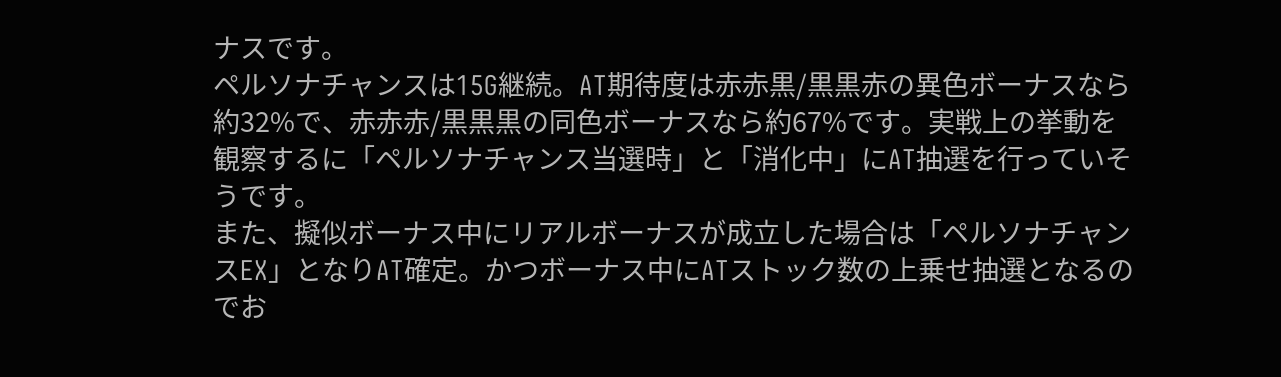ナスです。
ペルソナチャンスは15G継続。AT期待度は赤赤黒/黒黒赤の異色ボーナスなら約32%で、赤赤赤/黒黒黒の同色ボーナスなら約67%です。実戦上の挙動を観察するに「ペルソナチャンス当選時」と「消化中」にAT抽選を行っていそうです。
また、擬似ボーナス中にリアルボーナスが成立した場合は「ペルソナチャンスEX」となりAT確定。かつボーナス中にATストック数の上乗せ抽選となるのでお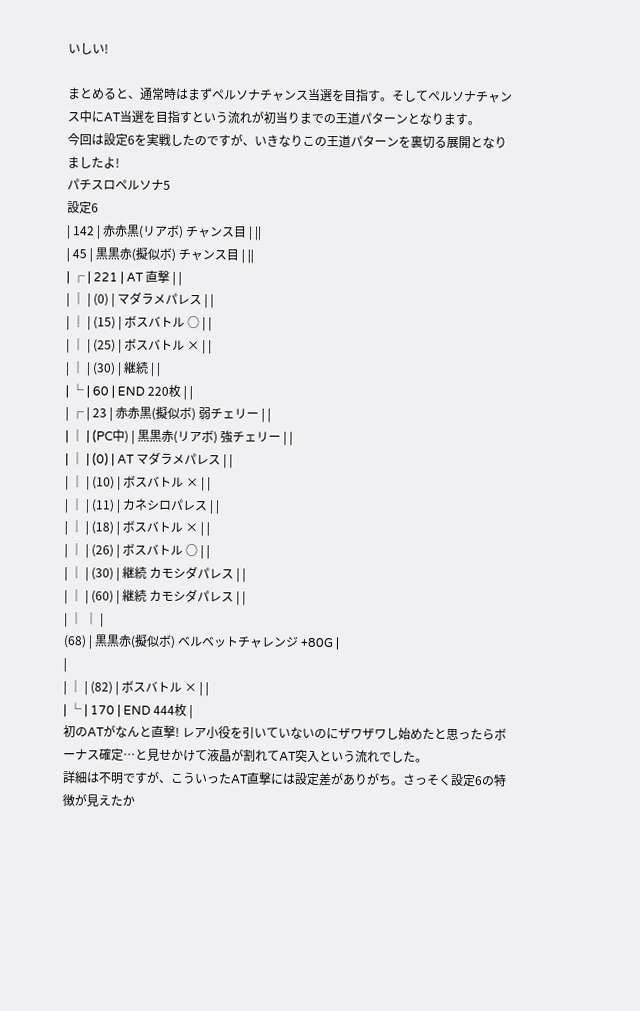いしい!

まとめると、通常時はまずペルソナチャンス当選を目指す。そしてペルソナチャンス中にAT当選を目指すという流れが初当りまでの王道パターンとなります。
今回は設定6を実戦したのですが、いきなりこの王道パターンを裏切る展開となりましたよ!
パチスロペルソナ5
設定6
| 142 | 赤赤黒(リアボ) チャンス目 | ||
| 45 | 黒黒赤(擬似ボ) チャンス目 | ||
| ┌ | 221 | AT 直撃 | |
| │ | (0) | マダラメパレス | |
| │ | (15) | ボスバトル ○ | |
| │ | (25) | ボスバトル × | |
| │ | (30) | 継続 | |
| └ | 60 | END 220枚 | |
| ┌ | 23 | 赤赤黒(擬似ボ) 弱チェリー | |
| │ | (PC中) | 黒黒赤(リアボ) 強チェリー | |
| │ | (0) | AT マダラメパレス | |
| │ | (10) | ボスバトル × | |
| │ | (11) | カネシロパレス | |
| │ | (18) | ボスバトル × | |
| │ | (26) | ボスバトル ○ | |
| │ | (30) | 継続 カモシダパレス | |
| │ | (60) | 継続 カモシダパレス | |
| │ │ |
(68) | 黒黒赤(擬似ボ) ベルベットチャレンジ +80G |
|
| │ | (82) | ボスバトル × | |
| └ | 170 | END 444枚 |
初のATがなんと直撃! レア小役を引いていないのにザワザワし始めたと思ったらボーナス確定…と見せかけて液晶が割れてAT突入という流れでした。
詳細は不明ですが、こういったAT直撃には設定差がありがち。さっそく設定6の特徴が見えたか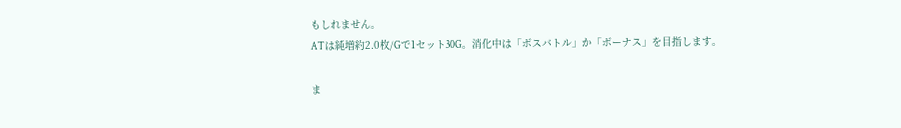もしれません。
ATは純増約2.0枚/Gで1セット30G。消化中は「ボスバトル」か「ボーナス」を目指します。

ま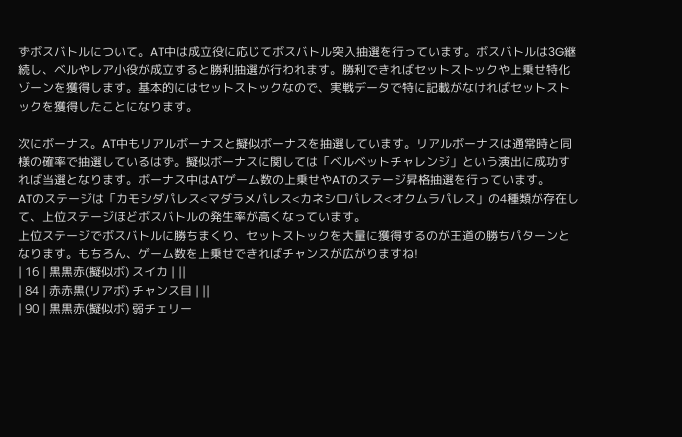ずボスバトルについて。AT中は成立役に応じてボスバトル突入抽選を行っています。ボスバトルは3G継続し、ベルやレア小役が成立すると勝利抽選が行われます。勝利できればセットストックや上乗せ特化ゾーンを獲得します。基本的にはセットストックなので、実戦データで特に記載がなければセットストックを獲得したことになります。

次にボーナス。AT中もリアルボーナスと擬似ボーナスを抽選しています。リアルボーナスは通常時と同様の確率で抽選しているはず。擬似ボーナスに関しては「ベルベットチャレンジ」という演出に成功すれば当選となります。ボーナス中はATゲーム数の上乗せやATのステージ昇格抽選を行っています。
ATのステージは「カモシダパレス<マダラメパレス<カネシロパレス<オクムラパレス」の4種類が存在して、上位ステージほどボスバトルの発生率が高くなっています。
上位ステージでボスバトルに勝ちまくり、セットストックを大量に獲得するのが王道の勝ちパターンとなります。もちろん、ゲーム数を上乗せできればチャンスが広がりますね!
| 16 | 黒黒赤(擬似ボ) スイカ | ||
| 84 | 赤赤黒(リアボ) チャンス目 | ||
| 90 | 黒黒赤(擬似ボ) 弱チェリー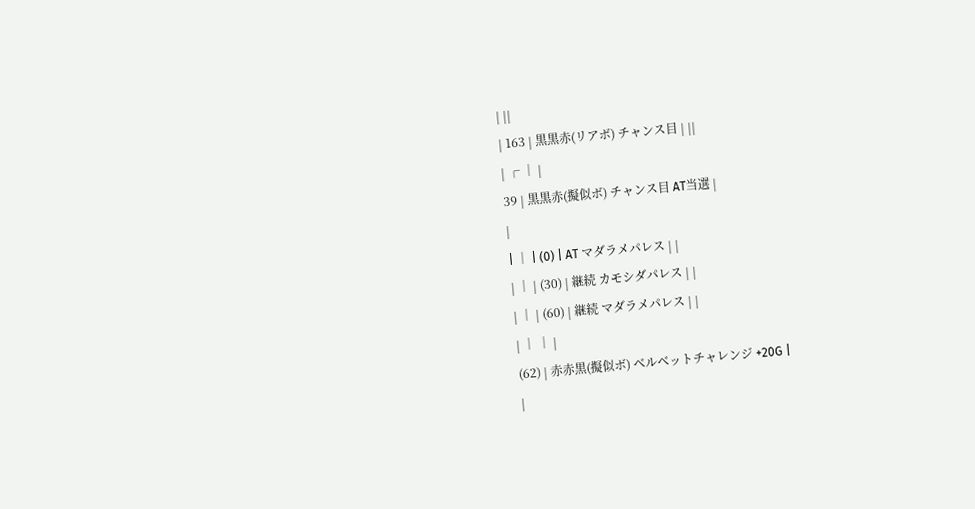| ||
| 163 | 黒黒赤(リアボ) チャンス目 | ||
| ┌ │ |
39 | 黒黒赤(擬似ボ) チャンス目 AT当選 |
|
| │ | (0) | AT マダラメパレス | |
| │ | (30) | 継続 カモシダパレス | |
| │ | (60) | 継続 マダラメパレス | |
| │ │ |
(62) | 赤赤黒(擬似ボ) ベルベットチャレンジ +20G |
|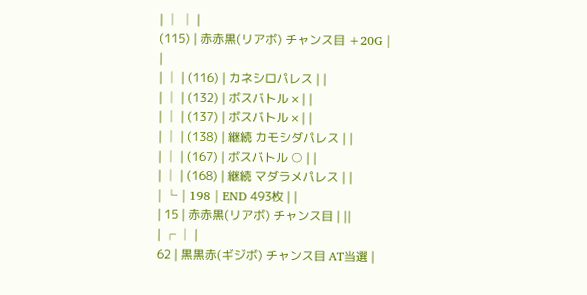| │ │ |
(115) | 赤赤黒(リアボ) チャンス目 +20G |
|
| │ | (116) | カネシロパレス | |
| │ | (132) | ボスバトル × | |
| │ | (137) | ボスバトル × | |
| │ | (138) | 継続 カモシダパレス | |
| │ | (167) | ボスバトル ○ | |
| │ | (168) | 継続 マダラメパレス | |
| └ | 198 | END 493枚 | |
| 15 | 赤赤黒(リアボ) チャンス目 | ||
| ┌ │ |
62 | 黒黒赤(ギジボ) チャンス目 AT当選 |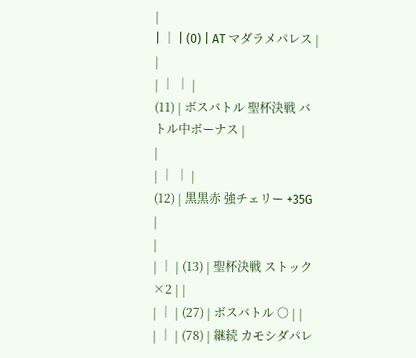|
| │ | (0) | AT マダラメパレス | |
| │ │ |
(11) | ボスバトル 聖杯決戦 バトル中ボーナス |
|
| │ │ |
(12) | 黒黒赤 強チェリー +35G |
|
| │ | (13) | 聖杯決戦 ストック×2 | |
| │ | (27) | ボスバトル ○ | |
| │ | (78) | 継続 カモシダパレ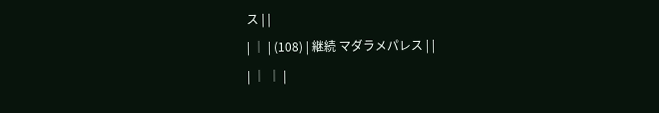ス | |
| │ | (108) | 継続 マダラメパレス | |
| │ │ |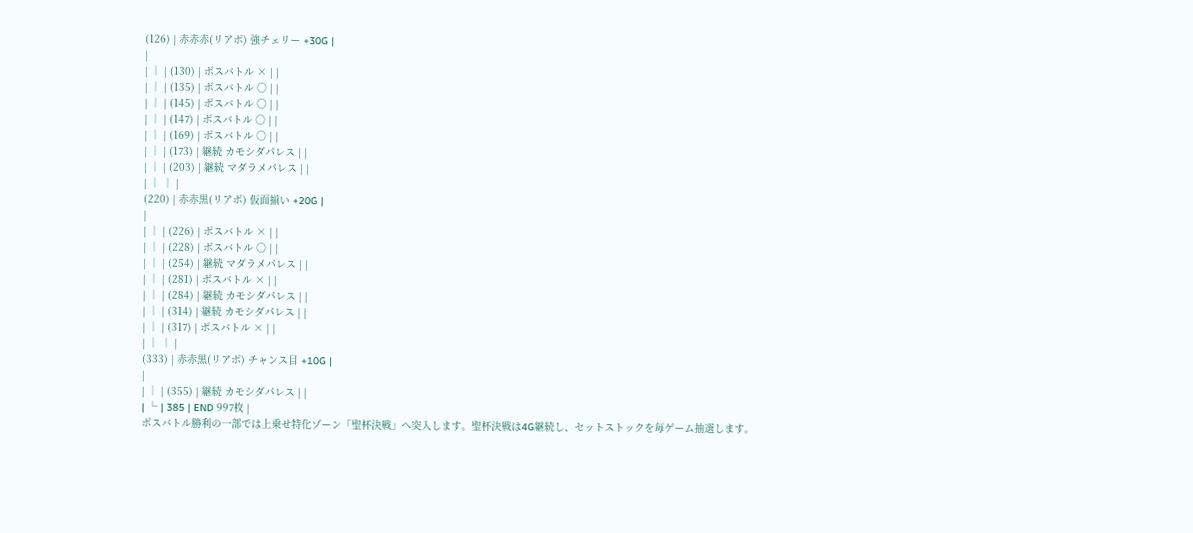(126) | 赤赤赤(リアボ) 強チェリー +30G |
|
| │ | (130) | ボスバトル × | |
| │ | (135) | ボスバトル ○ | |
| │ | (145) | ボスバトル ○ | |
| │ | (147) | ボスバトル ○ | |
| │ | (169) | ボスバトル ○ | |
| │ | (173) | 継続 カモシダパレス | |
| │ | (203) | 継続 マダラメパレス | |
| │ │ |
(220) | 赤赤黒(リアボ) 仮面揃い +20G |
|
| │ | (226) | ボスバトル × | |
| │ | (228) | ボスバトル ○ | |
| │ | (254) | 継続 マダラメパレス | |
| │ | (281) | ボスバトル × | |
| │ | (284) | 継続 カモシダパレス | |
| │ | (314) | 継続 カモシダパレス | |
| │ | (317) | ボスバトル × | |
| │ │ |
(333) | 赤赤黒(リアボ) チャンス目 +10G |
|
| │ | (355) | 継続 カモシダパレス | |
| └ | 385 | END 997枚 |
ボスバトル勝利の一部では上乗せ特化ゾーン「聖杯決戦」へ突入します。聖杯決戦は4G継続し、セットストックを毎ゲーム抽選します。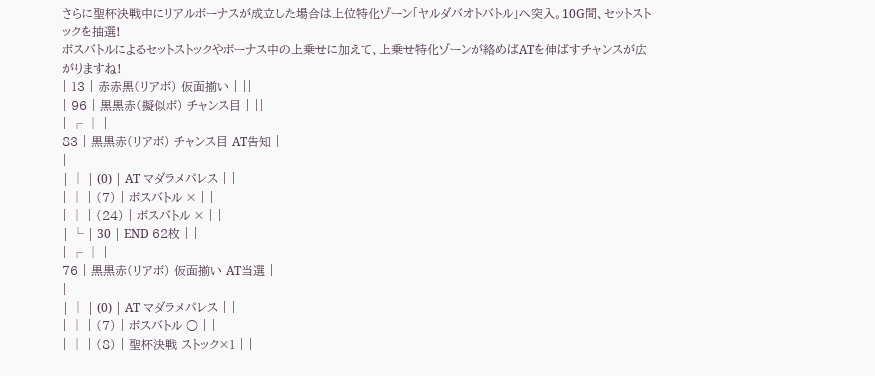さらに聖杯決戦中にリアルボーナスが成立した場合は上位特化ゾーン「ヤルダバオトバトル」へ突入。10G間、セットストックを抽選!
ボスバトルによるセットストックやボーナス中の上乗せに加えて、上乗せ特化ゾーンが絡めばATを伸ばすチャンスが広がりますね!
| 13 | 赤赤黒(リアボ) 仮面揃い | ||
| 96 | 黒黒赤(擬似ボ) チャンス目 | ||
| ┌ │ |
83 | 黒黒赤(リアボ) チャンス目 AT告知 |
|
| │ | (0) | AT マダラメパレス | |
| │ | (7) | ボスバトル × | |
| │ | (24) | ボスバトル × | |
| └ | 30 | END 62枚 | |
| ┌ │ |
76 | 黒黒赤(リアボ) 仮面揃い AT当選 |
|
| │ | (0) | AT マダラメパレス | |
| │ | (7) | ボスバトル ○ | |
| │ | (8) | 聖杯決戦 ストック×1 | |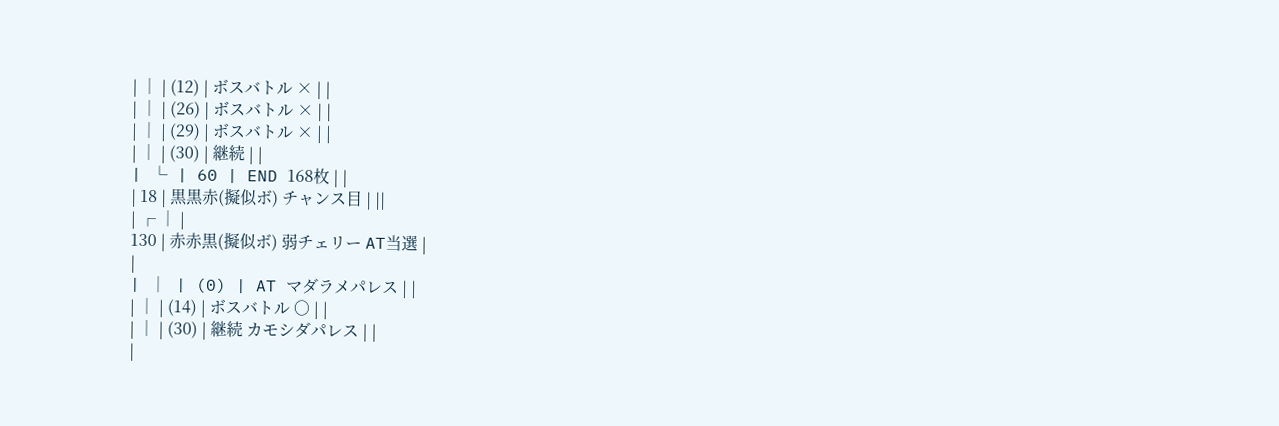| │ | (12) | ボスバトル × | |
| │ | (26) | ボスバトル × | |
| │ | (29) | ボスバトル × | |
| │ | (30) | 継続 | |
| └ | 60 | END 168枚 | |
| 18 | 黒黒赤(擬似ボ) チャンス目 | ||
| ┌ │ |
130 | 赤赤黒(擬似ボ) 弱チェリー AT当選 |
|
| │ | (0) | AT マダラメパレス | |
| │ | (14) | ボスバトル ○ | |
| │ | (30) | 継続 カモシダパレス | |
|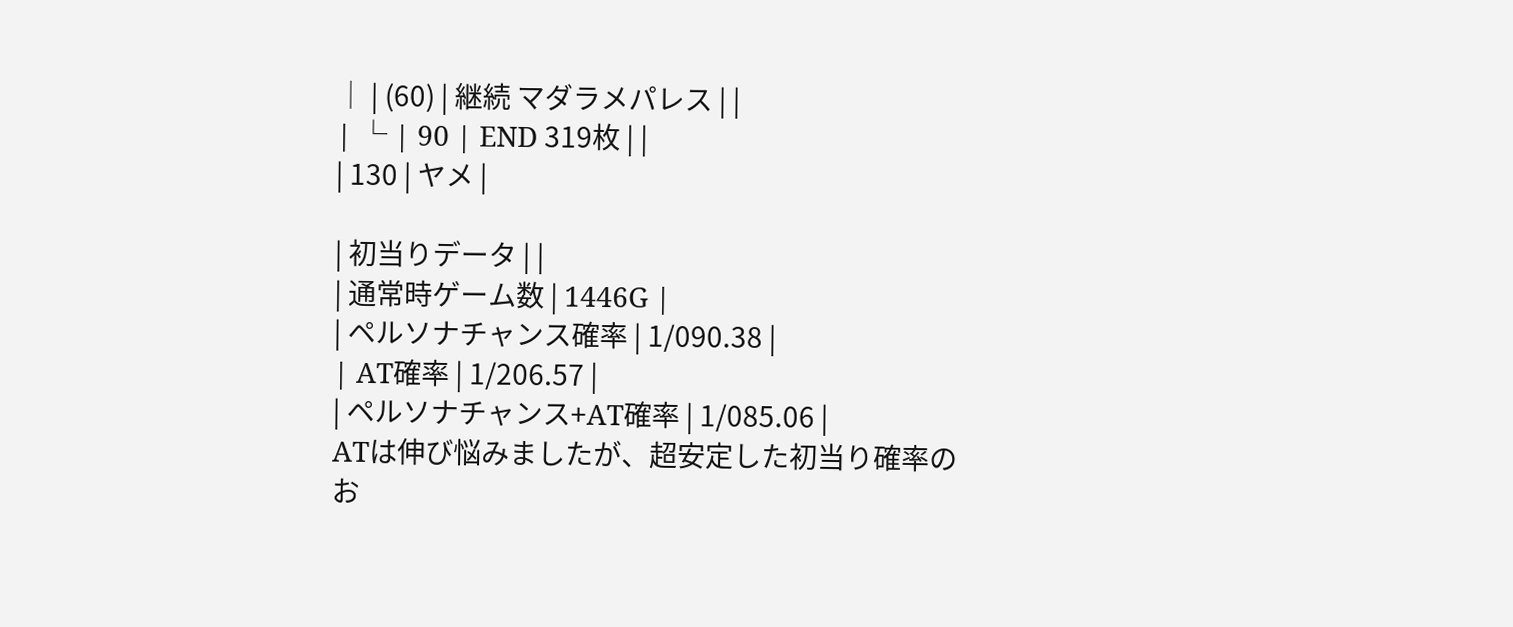│ | (60) | 継続 マダラメパレス | |
| └ | 90 | END 319枚 | |
| 130 | ヤメ |

| 初当りデータ | |
| 通常時ゲーム数 | 1446G |
| ペルソナチャンス確率 | 1/090.38 |
| AT確率 | 1/206.57 |
| ペルソナチャンス+AT確率 | 1/085.06 |
ATは伸び悩みましたが、超安定した初当り確率のお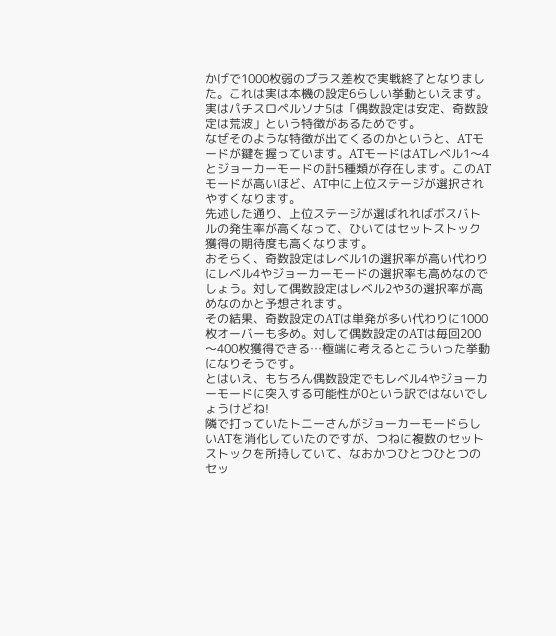かげで1000枚弱のプラス差枚で実戦終了となりました。これは実は本機の設定6らしい挙動といえます。
実はパチスロペルソナ5は「偶数設定は安定、奇数設定は荒波」という特徴があるためです。
なぜそのような特徴が出てくるのかというと、ATモードが鍵を握っています。ATモードはATレベル1〜4とジョーカーモードの計5種類が存在します。このATモードが高いほど、AT中に上位ステージが選択されやすくなります。
先述した通り、上位ステージが選ばれればボスバトルの発生率が高くなって、ひいてはセットストック獲得の期待度も高くなります。
おそらく、奇数設定はレベル1の選択率が高い代わりにレベル4やジョーカーモードの選択率も高めなのでしょう。対して偶数設定はレベル2や3の選択率が高めなのかと予想されます。
その結果、奇数設定のATは単発が多い代わりに1000枚オーバーも多め。対して偶数設定のATは毎回200〜400枚獲得できる…極端に考えるとこういった挙動になりそうです。
とはいえ、もちろん偶数設定でもレベル4やジョーカーモードに突入する可能性が0という訳ではないでしょうけどね!
隣で打っていたトニーさんがジョーカーモードらしいATを消化していたのですが、つねに複数のセットストックを所持していて、なおかつひとつひとつのセッ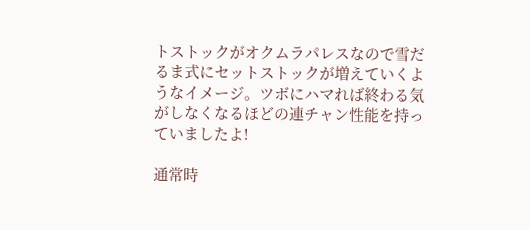トストックがオクムラパレスなので雪だるま式にセットストックが増えていくようなイメージ。ツボにハマれば終わる気がしなくなるほどの連チャン性能を持っていましたよ!

通常時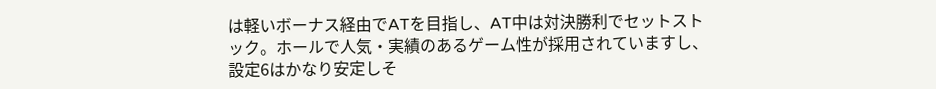は軽いボーナス経由でATを目指し、AT中は対決勝利でセットストック。ホールで人気・実績のあるゲーム性が採用されていますし、設定6はかなり安定しそ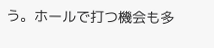う。ホールで打つ機会も多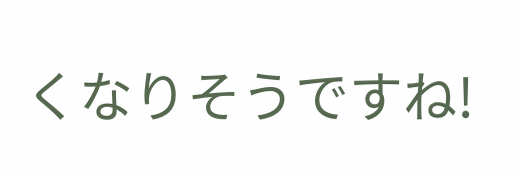くなりそうですね!